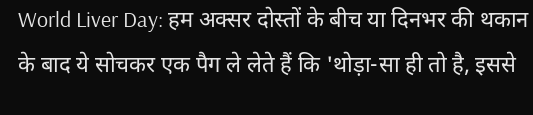World Liver Day: हम अक्सर दोस्तों के बीच या दिनभर की थकान के बाद ये सोचकर एक पैग ले लेते हैं कि 'थोड़ा-सा ही तो है, इससे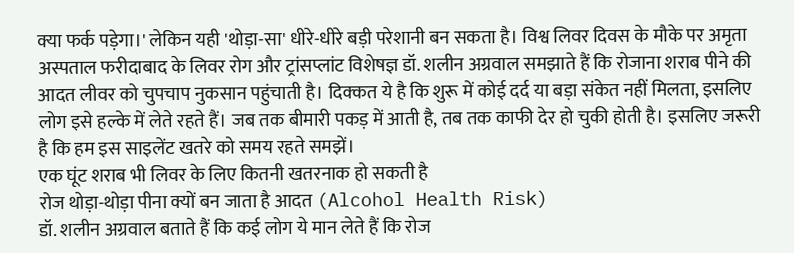क्या फर्क पड़ेगा।' लेकिन यही 'थोड़ा-सा' धीरे-धीरे बड़ी परेशानी बन सकता है। विश्व लिवर दिवस के मौके पर अमृता अस्पताल फरीदाबाद के लिवर रोग और ट्रांसप्लांट विशेषज्ञ डॉ. शलीन अग्रवाल समझाते हैं कि रोजाना शराब पीने की आदत लीवर को चुपचाप नुकसान पहुंचाती है। दिक्कत ये है कि शुरू में कोई दर्द या बड़ा संकेत नहीं मिलता, इसलिए लोग इसे हल्के में लेते रहते हैं। जब तक बीमारी पकड़ में आती है, तब तक काफी देर हो चुकी होती है। इसलिए जरूरी है कि हम इस साइलेंट खतरे को समय रहते समझें।
एक घूंट शराब भी लिवर के लिए कितनी खतरनाक हो सकती है
रोज थोड़ा-थोड़ा पीना क्यों बन जाता है आदत (Alcohol Health Risk)
डॉ. शलीन अग्रवाल बताते हैं कि कई लोग ये मान लेते हैं कि रोज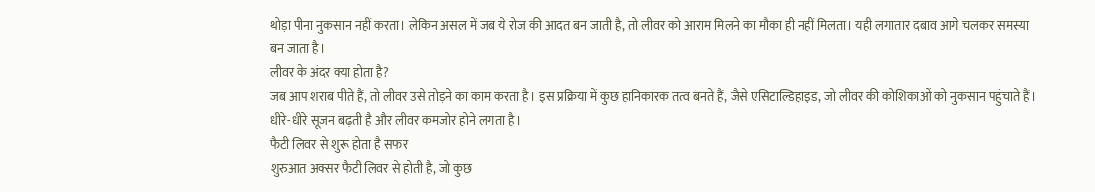थोड़ा पीना नुकसान नहीं करता। लेकिन असल में जब ये रोज की आदत बन जाती है, तो लीवर को आराम मिलने का मौका ही नहीं मिलता। यही लगातार दबाव आगे चलकर समस्या बन जाता है।
लीवर के अंदर क्या होता है?
जब आप शराब पीते हैं, तो लीवर उसे तोड़ने का काम करता है। इस प्रक्रिया में कुछ हानिकारक तत्व बनते हैं, जैसे एसिटाल्डिहाइड, जो लीवर की कोशिकाओं को नुकसान पहुंचाते हैं। धीरे-धीरे सूजन बढ़ती है और लीवर कमजोर होने लगता है।
फैटी लिवर से शुरू होता है सफर
शुरुआत अक्सर फैटी लिवर से होती है, जो कुछ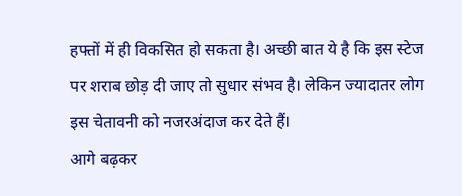हफ्तों में ही विकसित हो सकता है। अच्छी बात ये है कि इस स्टेज पर शराब छोड़ दी जाए तो सुधार संभव है। लेकिन ज्यादातर लोग इस चेतावनी को नजरअंदाज कर देते हैं।
आगे बढ़कर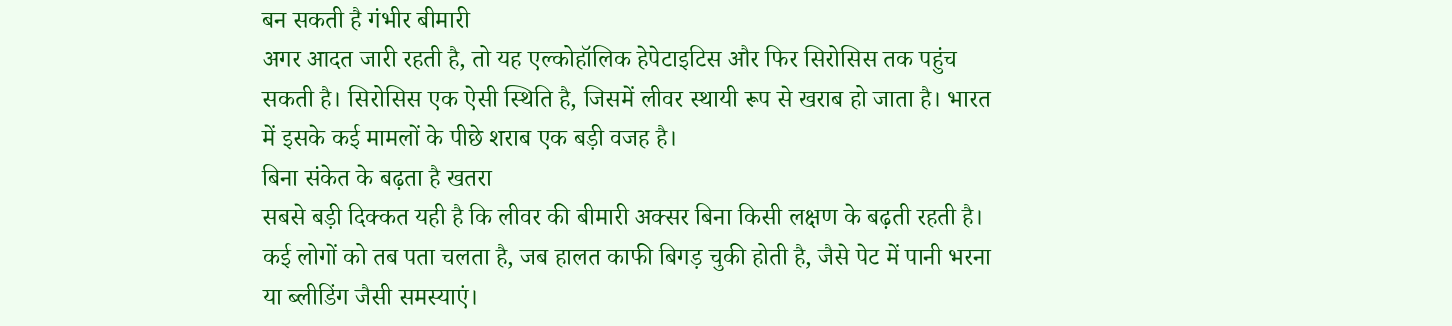बन सकती है गंभीर बीमारी
अगर आदत जारी रहती है, तो यह एल्कोहॉलिक हेपेटाइटिस और फिर सिरोसिस तक पहुंच सकती है। सिरोसिस एक ऐसी स्थिति है, जिसमें लीवर स्थायी रूप से खराब हो जाता है। भारत में इसके कई मामलों के पीछे शराब एक बड़ी वजह है।
बिना संकेत के बढ़ता है खतरा
सबसे बड़ी दिक्कत यही है कि लीवर की बीमारी अक्सर बिना किसी लक्षण के बढ़ती रहती है। कई लोगों को तब पता चलता है, जब हालत काफी बिगड़ चुकी होती है, जैसे पेट में पानी भरना या ब्लीडिंग जैसी समस्याएं।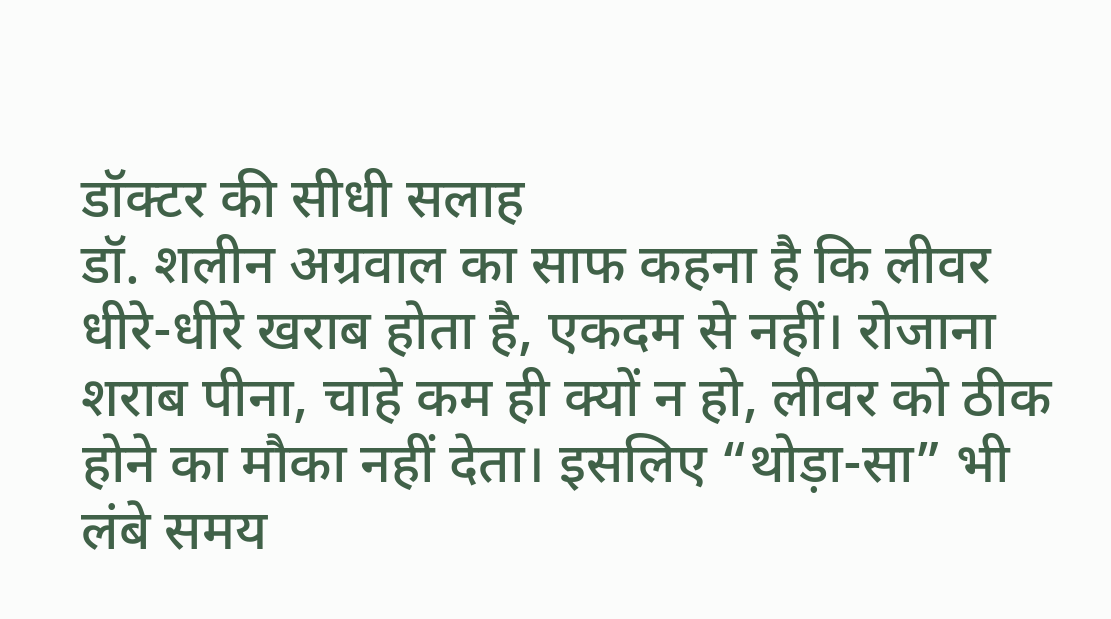डॉक्टर की सीधी सलाह
डॉ. शलीन अग्रवाल का साफ कहना है कि लीवर धीरे-धीरे खराब होता है, एकदम से नहीं। रोजाना शराब पीना, चाहे कम ही क्यों न हो, लीवर को ठीक होने का मौका नहीं देता। इसलिए “थोड़ा-सा” भी लंबे समय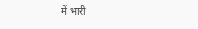में भारी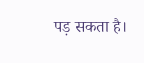पड़ सकता है।